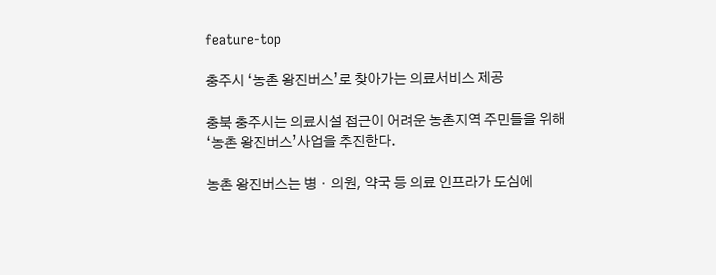feature-top

충주시 ‘농촌 왕진버스’로 찾아가는 의료서비스 제공

충북 충주시는 의료시설 접근이 어려운 농촌지역 주민들을 위해 ‘농촌 왕진버스’사업을 추진한다.

농촌 왕진버스는 병・의원, 약국 등 의료 인프라가 도심에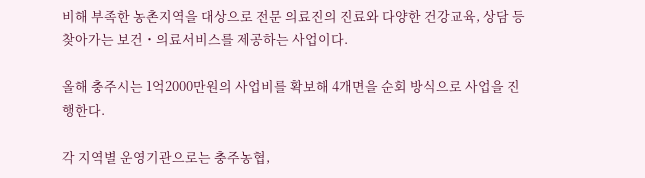비해 부족한 농촌지역을 대상으로 전문 의료진의 진료와 다양한 건강교육, 상담 등 찾아가는 보건・의료서비스를 제공하는 사업이다.

올해 충주시는 1억2000만원의 사업비를 확보해 4개면을 순회 방식으로 사업을 진행한다.

각 지역별 운영기관으로는 충주농협,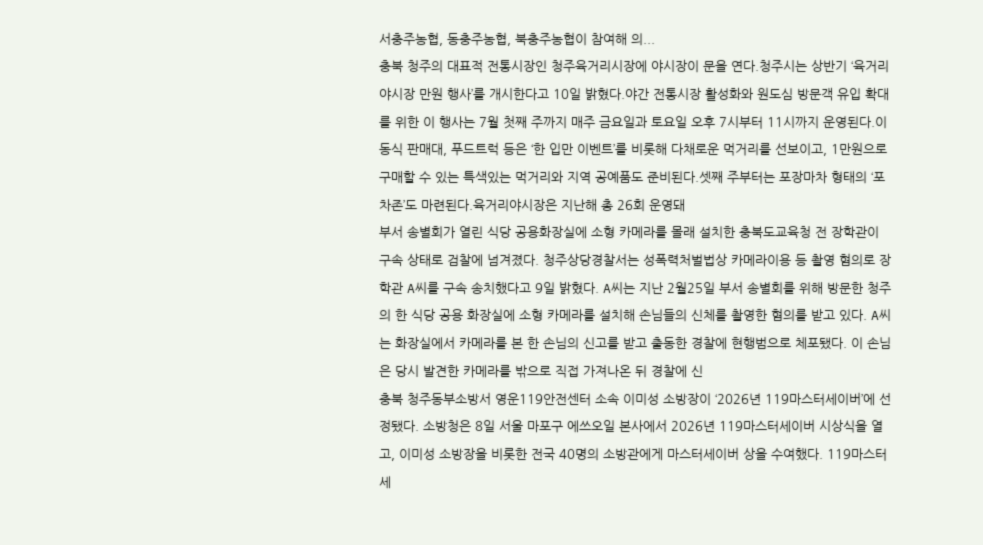서충주농협, 동충주농협, 북충주농협이 참여해 의...
충북 청주의 대표적 전통시장인 청주육거리시장에 야시장이 문을 연다.청주시는 상반기 ‘육거리야시장 만원 행사’를 개시한다고 10일 밝혔다.야간 전통시장 활성화와 원도심 방문객 유입 확대를 위한 이 행사는 7월 첫째 주까지 매주 금요일과 토요일 오후 7시부터 11시까지 운영된다.이동식 판매대, 푸드트럭 등은 ‘한 입만 이벤트’를 비롯해 다채로운 먹거리를 선보이고, 1만원으로 구매할 수 있는 특색있는 먹거리와 지역 공예품도 준비된다.셋째 주부터는 포장마차 형태의 ‘포차존’도 마련된다.육거리야시장은 지난해 총 26회 운영돼
부서 송별회가 열린 식당 공용화장실에 소형 카메라를 몰래 설치한 충북도교육청 전 장학관이 구속 상태로 검찰에 넘겨졌다. 청주상당경찰서는 성폭력처벌법상 카메라이용 등 촬영 혐의로 장학관 A씨를 구속 송치했다고 9일 밝혔다. A씨는 지난 2월25일 부서 송별회를 위해 방문한 청주의 한 식당 공용 화장실에 소형 카메라를 설치해 손님들의 신체를 촬영한 혐의를 받고 있다. A씨는 화장실에서 카메라를 본 한 손님의 신고를 받고 출동한 경찰에 현행범으로 체포됐다. 이 손님은 당시 발견한 카메라를 밖으로 직접 가져나온 뒤 경찰에 신
충북 청주동부소방서 영운119안전센터 소속 이미성 소방장이 ‘2026년 119마스터세이버’에 선정됐다. 소방청은 8일 서울 마포구 에쓰오일 본사에서 2026년 119마스터세이버 시상식을 열고, 이미성 소방장을 비롯한 전국 40명의 소방관에게 마스터세이버 상을 수여했다. 119마스터세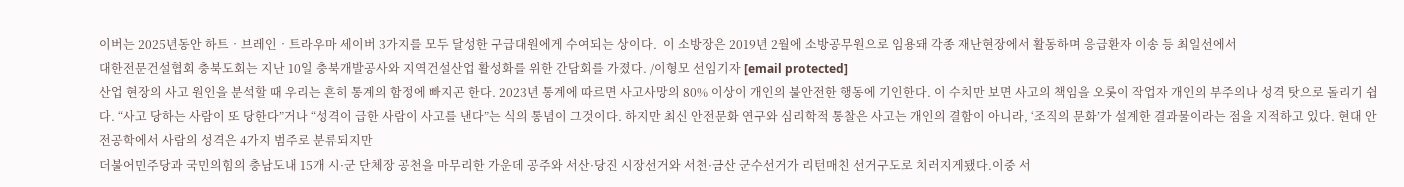이버는 2025년동안 하트‧브레인‧트라우마 세이버 3가지를 모두 달성한 구급대원에게 수여되는 상이다.  이 소방장은 2019년 2월에 소방공무원으로 임용돼 각종 재난현장에서 활동하며 응급환자 이송 등 최일선에서
대한전문건설협회 충북도회는 지난 10일 충북개발공사와 지역건설산업 활성화를 위한 간담회를 가졌다. /이형모 선임기자 [email protected]
산업 현장의 사고 원인을 분석할 때 우리는 흔히 통계의 함정에 빠지곤 한다. 2023년 통계에 따르면 사고사망의 80% 이상이 개인의 불안전한 행동에 기인한다. 이 수치만 보면 사고의 책임을 오롯이 작업자 개인의 부주의나 성격 탓으로 돌리기 쉽다. “사고 당하는 사람이 또 당한다”거나 “성격이 급한 사람이 사고를 낸다”는 식의 통념이 그것이다. 하지만 최신 안전문화 연구와 심리학적 통찰은 사고는 개인의 결함이 아니라, ‘조직의 문화’가 설계한 결과물이라는 점을 지적하고 있다. 현대 안전공학에서 사람의 성격은 4가지 범주로 분류되지만
더불어민주당과 국민의힘의 충남도내 15개 시·군 단체장 공천을 마무리한 가운데 공주와 서산·당진 시장선거와 서천·금산 군수선거가 리턴매친 선거구도로 치러지게됐다.이중 서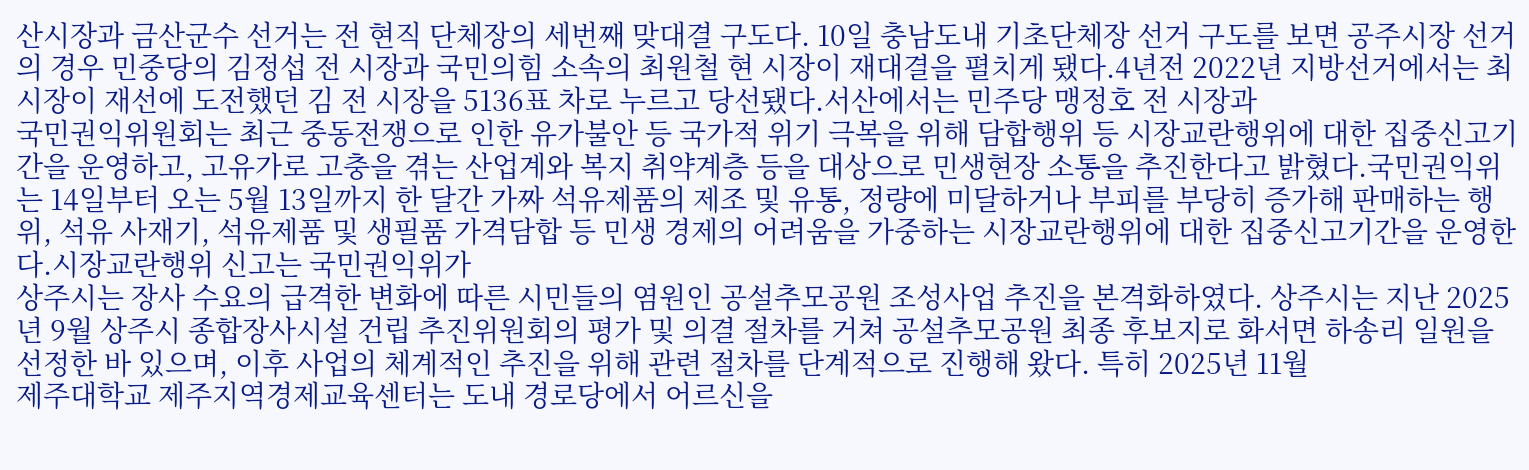산시장과 금산군수 선거는 전 현직 단체장의 세번째 맞대결 구도다. 10일 충남도내 기초단체장 선거 구도를 보면 공주시장 선거의 경우 민중당의 김정섭 전 시장과 국민의힘 소속의 최원철 현 시장이 재대결을 펼치게 됐다.4년전 2022년 지방선거에서는 최 시장이 재선에 도전했던 김 전 시장을 5136표 차로 누르고 당선됐다.서산에서는 민주당 맹정호 전 시장과
국민권익위원회는 최근 중동전쟁으로 인한 유가불안 등 국가적 위기 극복을 위해 담합행위 등 시장교란행위에 대한 집중신고기간을 운영하고, 고유가로 고충을 겪는 산업계와 복지 취약계층 등을 대상으로 민생현장 소통을 추진한다고 밝혔다.국민권익위는 14일부터 오는 5월 13일까지 한 달간 가짜 석유제품의 제조 및 유통, 정량에 미달하거나 부피를 부당히 증가해 판매하는 행위, 석유 사재기, 석유제품 및 생필품 가격담합 등 민생 경제의 어려움을 가중하는 시장교란행위에 대한 집중신고기간을 운영한다.시장교란행위 신고는 국민권익위가
상주시는 장사 수요의 급격한 변화에 따른 시민들의 염원인 공설추모공원 조성사업 추진을 본격화하였다. 상주시는 지난 2025년 9월 상주시 종합장사시설 건립 추진위원회의 평가 및 의결 절차를 거쳐 공설추모공원 최종 후보지로 화서면 하송리 일원을 선정한 바 있으며, 이후 사업의 체계적인 추진을 위해 관련 절차를 단계적으로 진행해 왔다. 특히 2025년 11월
제주대학교 제주지역경제교육센터는 도내 경로당에서 어르신을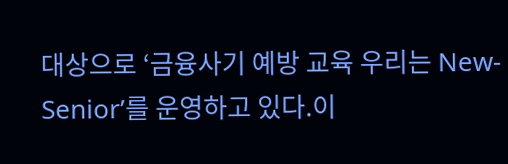대상으로 ‘금융사기 예방 교육 우리는 New-Senior’를 운영하고 있다.이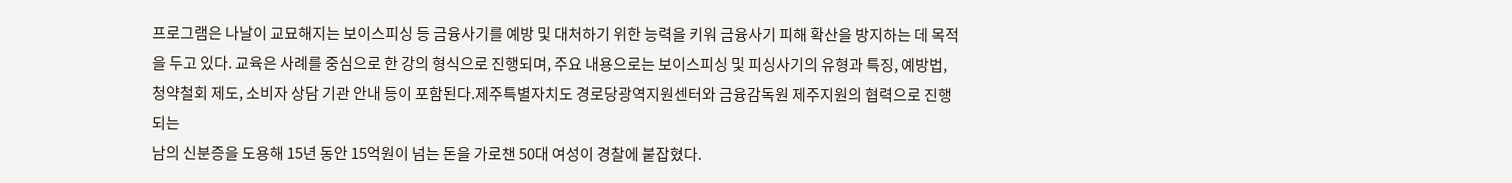프로그램은 나날이 교묘해지는 보이스피싱 등 금융사기를 예방 및 대처하기 위한 능력을 키워 금융사기 피해 확산을 방지하는 데 목적을 두고 있다. 교육은 사례를 중심으로 한 강의 형식으로 진행되며, 주요 내용으로는 보이스피싱 및 피싱사기의 유형과 특징, 예방법, 청약철회 제도, 소비자 상담 기관 안내 등이 포함된다.제주특별자치도 경로당광역지원센터와 금융감독원 제주지원의 협력으로 진행되는
남의 신분증을 도용해 15년 동안 15억원이 넘는 돈을 가로챈 50대 여성이 경찰에 붙잡혔다.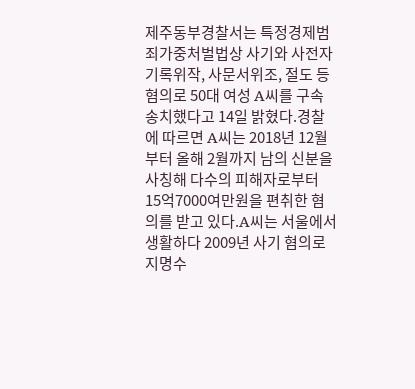제주동부경찰서는 특정경제범죄가중처벌법상 사기와 사전자기록위작, 사문서위조, 절도 등 혐의로 50대 여성 A씨를 구속 송치했다고 14일 밝혔다.경찰에 따르면 A씨는 2018년 12월부터 올해 2월까지 남의 신분을 사칭해 다수의 피해자로부터 15억7000여만원을 편취한 혐의를 받고 있다.A씨는 서울에서 생활하다 2009년 사기 혐의로 지명수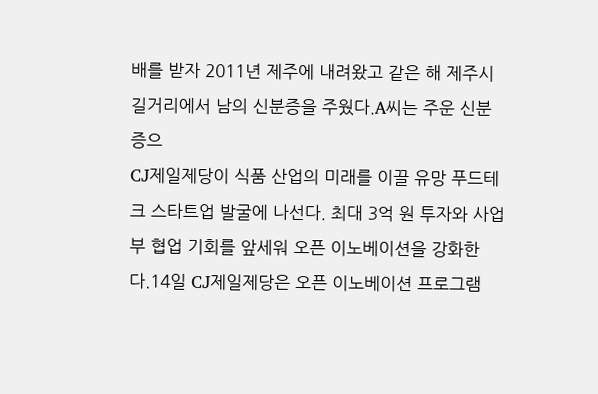배를 받자 2011년 제주에 내려왔고 같은 해 제주시 길거리에서 남의 신분증을 주웠다.A씨는 주운 신분증으
CJ제일제당이 식품 산업의 미래를 이끌 유망 푸드테크 스타트업 발굴에 나선다. 최대 3억 원 투자와 사업부 협업 기회를 앞세워 오픈 이노베이션을 강화한다.14일 CJ제일제당은 오픈 이노베이션 프로그램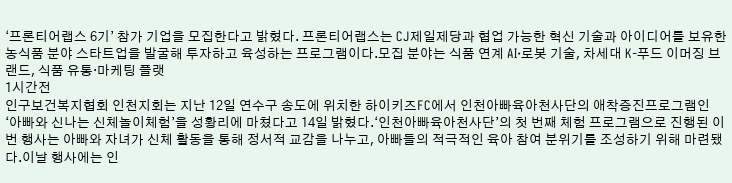‘프론티어랩스 6기’ 참가 기업을 모집한다고 밝혔다. 프론티어랩스는 CJ제일제당과 협업 가능한 혁신 기술과 아이디어를 보유한 농식품 분야 스타트업을 발굴해 투자하고 육성하는 프로그램이다.모집 분야는 식품 연계 AI·로봇 기술, 차세대 K-푸드 이머징 브랜드, 식품 유통·마케팅 플랫
1시간전
인구보건복지협회 인천지회는 지난 12일 연수구 송도에 위치한 하이키즈FC에서 인천아빠육아천사단의 애착증진프로그램인 ‘아빠와 신나는 신체놀이체험’을 성황리에 마쳤다고 14일 밝혔다.‘인천아빠육아천사단’의 첫 번째 체험 프로그램으로 진행된 이번 행사는 아빠와 자녀가 신체 활동을 통해 정서적 교감을 나누고, 아빠들의 적극적인 육아 참여 분위기를 조성하기 위해 마련됐다.이날 행사에는 인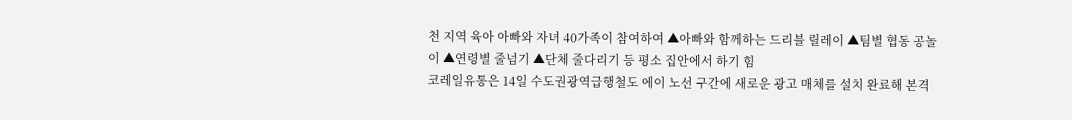천 지역 육아 아빠와 자녀 40가족이 참여하여 ▲아빠와 함께하는 드리블 릴레이 ▲팀별 협동 공놀이 ▲연령별 줄넘기 ▲단체 줄다리기 등 평소 집안에서 하기 힘
코레일유통은 14일 수도권광역급행철도 에이 노선 구간에 새로운 광고 매체를 설치 완료해 본격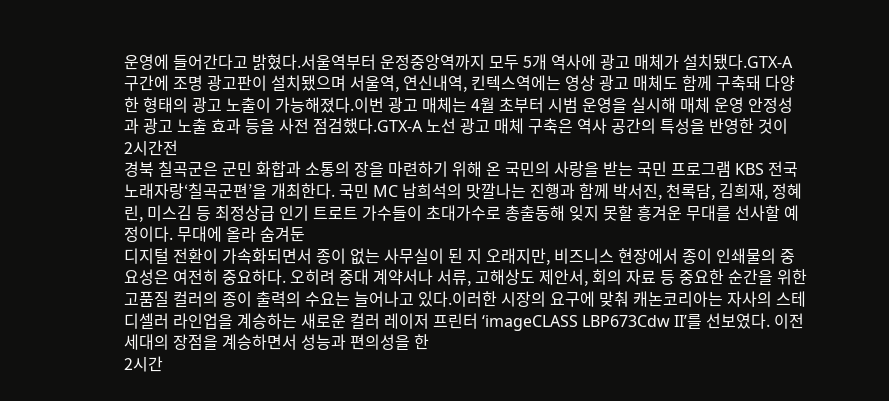운영에 들어간다고 밝혔다.서울역부터 운정중앙역까지 모두 5개 역사에 광고 매체가 설치됐다.GTX-A 구간에 조명 광고판이 설치됐으며 서울역, 연신내역, 킨텍스역에는 영상 광고 매체도 함께 구축돼 다양한 형태의 광고 노출이 가능해졌다.이번 광고 매체는 4월 초부터 시범 운영을 실시해 매체 운영 안정성과 광고 노출 효과 등을 사전 점검했다.GTX-A 노선 광고 매체 구축은 역사 공간의 특성을 반영한 것이
2시간전
경북 칠곡군은 군민 화합과 소통의 장을 마련하기 위해 온 국민의 사랑을 받는 국민 프로그램 KBS 전국노래자랑‘칠곡군편’을 개최한다. 국민 MC 남희석의 맛깔나는 진행과 함께 박서진, 천록담, 김희재, 정혜린, 미스김 등 최정상급 인기 트로트 가수들이 초대가수로 총출동해 잊지 못할 흥겨운 무대를 선사할 예정이다. 무대에 올라 숨겨둔
디지털 전환이 가속화되면서 종이 없는 사무실이 된 지 오래지만, 비즈니스 현장에서 종이 인쇄물의 중요성은 여전히 중요하다. 오히려 중대 계약서나 서류, 고해상도 제안서, 회의 자료 등 중요한 순간을 위한 고품질 컬러의 종이 출력의 수요는 늘어나고 있다.이러한 시장의 요구에 맞춰 캐논코리아는 자사의 스테디셀러 라인업을 계승하는 새로운 컬러 레이저 프린터 ‘imageCLASS LBP673Cdw II’를 선보였다. 이전 세대의 장점을 계승하면서 성능과 편의성을 한
2시간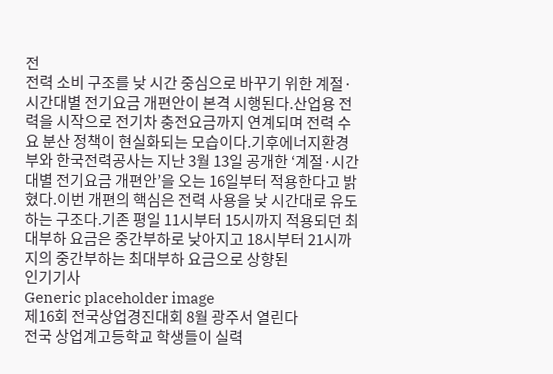전
전력 소비 구조를 낮 시간 중심으로 바꾸기 위한 계절·시간대별 전기요금 개편안이 본격 시행된다.산업용 전력을 시작으로 전기차 충전요금까지 연계되며 전력 수요 분산 정책이 현실화되는 모습이다.기후에너지환경부와 한국전력공사는 지난 3월 13일 공개한 ‘계절·시간대별 전기요금 개편안’을 오는 16일부터 적용한다고 밝혔다.이번 개편의 핵심은 전력 사용을 낮 시간대로 유도하는 구조다.기존 평일 11시부터 15시까지 적용되던 최대부하 요금은 중간부하로 낮아지고 18시부터 21시까지의 중간부하는 최대부하 요금으로 상향된
인기기사
Generic placeholder image
제16회 전국상업경진대회 8월 광주서 열린다
전국 상업계고등학교 학생들이 실력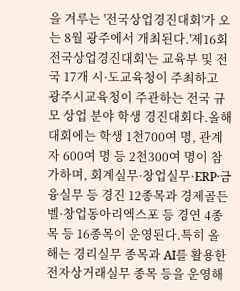을 겨루는 '전국상업경진대회'가 오는 8월 광주에서 개최된다.'제16회 전국상업경진대회'는 교육부 및 전국 17개 시·도교육청이 주최하고 광주시교육청이 주관하는 전국 규모 상업 분야 학생 경진대회다.올해 대회에는 학생 1천700여 명, 관계자 600여 명 등 2천300여 명이 참가하며, 회계실무·창업실무·ERP·금융실무 등 경진 12종목과 경제골든벨·창업동아리엑스포 등 경연 4종목 등 16종목이 운영된다.특히 올해는 경리실무 종목과 AI를 활용한 전자상거래실무 종목 등을 운영해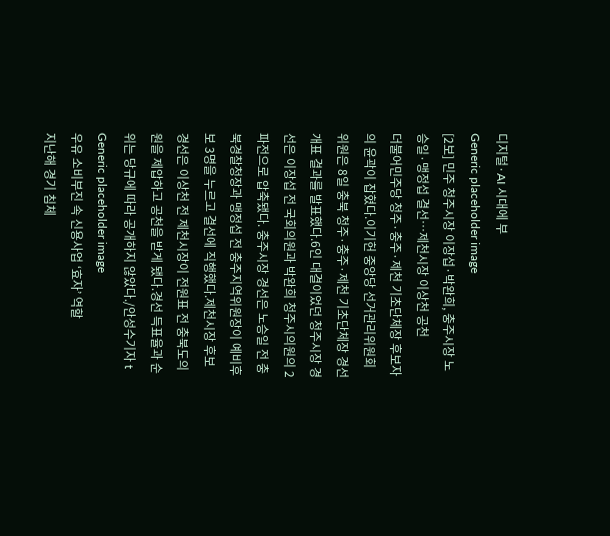디지털·AI 시대에 부
Generic placeholder image
[2보] 민주 청주시장 이장섭·박완희, 충주시장 노승일·맹정섭 결선…제천시장 이상천 공천
더불어민주당 청주·충주·제천 기초단체장 후보자의 윤곽이 잡혔다.이기헌 중앙당 선거관리위원회 위원은 8일 충북 청주·충주·제천 기초단체장 경선 개표 결과를 발표했다.6인 대결이었던 청주시장 경선은 이장섭 전 국회의원과 박완희 청주시의원의 2파전으로 압축됐다. 충주시장 경선은 노승일 전 충북경찰청장과 맹정섭 전 충주지역위원장이 예비후보 3명을 누르고 결선에 직행했다.제천시장 후보 경선은 이상천 전 제천시장이 전원표 전 충북도의원을 제압하고 공천을 받게 됐다.경선 득표율과 순위는 당규에 따라 공개하지 않았다./안성수기자 t
Generic placeholder image
우유 소비부진 속 신용사업 ‘효자’ 역할
지난해 경기 침체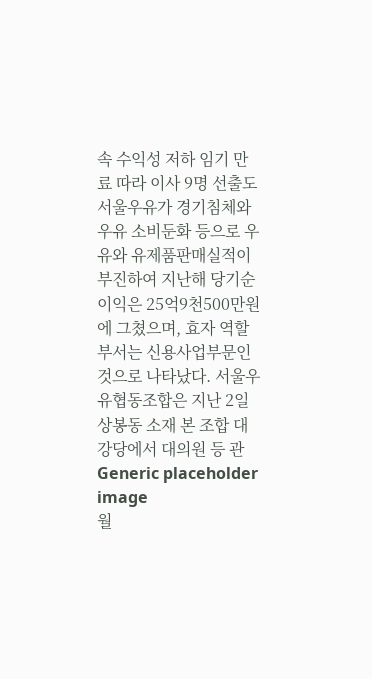속 수익성 저하 임기 만료 따라 이사 9명 선출도 서울우유가 경기침체와 우유 소비둔화 등으로 우유와 유제품판매실적이 부진하여 지난해 당기순이익은 25억9천500만원에 그쳤으며, 효자 역할부서는 신용사업부문인 것으로 나타났다. 서울우유협동조합은 지난 2일 상봉동 소재 본 조합 대강당에서 대의원 등 관
Generic placeholder image
월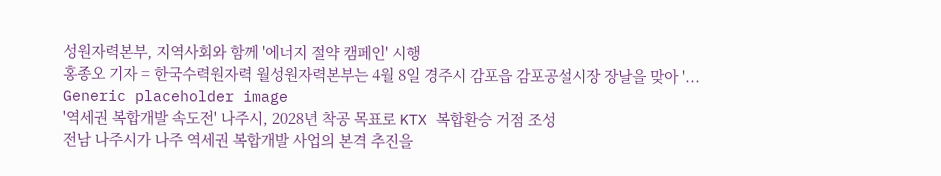성원자력본부, 지역사회와 함께 '에너지 절약 캠페인' 시행
홍종오 기자 = 한국수력원자력 월성원자력본부는 4월 8일 경주시 감포읍 감포공설시장 장날을 맞아 '...
Generic placeholder image
'역세권 복합개발 속도전' 나주시, 2028년 착공 목표로 KTX 복합환승 거점 조성
전남 나주시가 나주 역세권 복합개발 사업의 본격 추진을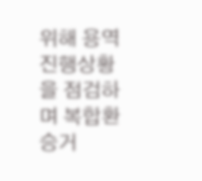위해 용역 진행상황을 점검하며 복합환승거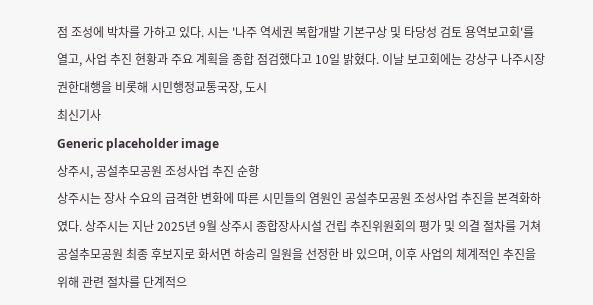점 조성에 박차를 가하고 있다. 시는 '나주 역세권 복합개발 기본구상 및 타당성 검토 용역보고회'를 열고, 사업 추진 현황과 주요 계획을 종합 점검했다고 10일 밝혔다. 이날 보고회에는 강상구 나주시장 권한대행을 비롯해 시민행정교통국장, 도시
최신기사
Generic placeholder image
상주시, 공설추모공원 조성사업 추진 순항
상주시는 장사 수요의 급격한 변화에 따른 시민들의 염원인 공설추모공원 조성사업 추진을 본격화하였다. 상주시는 지난 2025년 9월 상주시 종합장사시설 건립 추진위원회의 평가 및 의결 절차를 거쳐 공설추모공원 최종 후보지로 화서면 하송리 일원을 선정한 바 있으며, 이후 사업의 체계적인 추진을 위해 관련 절차를 단계적으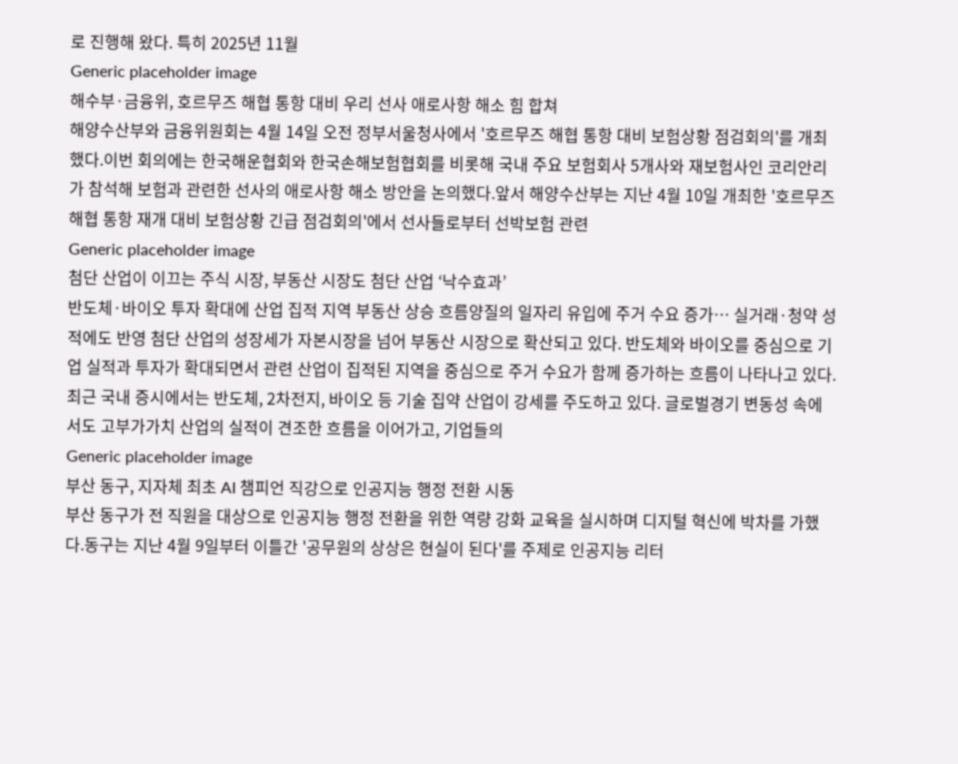로 진행해 왔다. 특히 2025년 11월
Generic placeholder image
해수부·금융위, 호르무즈 해협 통항 대비 우리 선사 애로사항 해소 힘 합쳐
해양수산부와 금융위원회는 4월 14일 오전 정부서울청사에서 '호르무즈 해협 통항 대비 보험상황 점검회의'를 개최했다.이번 회의에는 한국해운협회와 한국손해보험협회를 비롯해 국내 주요 보험회사 5개사와 재보험사인 코리안리가 참석해 보험과 관련한 선사의 애로사항 해소 방안을 논의했다.앞서 해양수산부는 지난 4월 10일 개최한 '호르무즈 해협 통항 재개 대비 보험상황 긴급 점검회의'에서 선사들로부터 선박보험 관련
Generic placeholder image
첨단 산업이 이끄는 주식 시장, 부동산 시장도 첨단 산업 ‘낙수효과’
반도체·바이오 투자 확대에 산업 집적 지역 부동산 상승 흐름양질의 일자리 유입에 주거 수요 증가… 실거래·청약 성적에도 반영 첨단 산업의 성장세가 자본시장을 넘어 부동산 시장으로 확산되고 있다. 반도체와 바이오를 중심으로 기업 실적과 투자가 확대되면서 관련 산업이 집적된 지역을 중심으로 주거 수요가 함께 증가하는 흐름이 나타나고 있다.최근 국내 증시에서는 반도체, 2차전지, 바이오 등 기술 집약 산업이 강세를 주도하고 있다. 글로벌경기 변동성 속에서도 고부가가치 산업의 실적이 견조한 흐름을 이어가고, 기업들의
Generic placeholder image
부산 동구, 지자체 최초 AI 챔피언 직강으로 인공지능 행정 전환 시동
부산 동구가 전 직원을 대상으로 인공지능 행정 전환을 위한 역량 강화 교육을 실시하며 디지털 혁신에 박차를 가했다.동구는 지난 4월 9일부터 이틀간 '공무원의 상상은 현실이 된다'를 주제로 인공지능 리터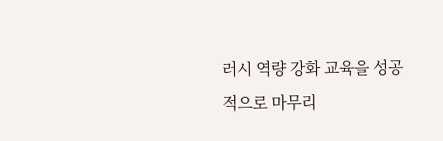러시 역량 강화 교육을 성공적으로 마무리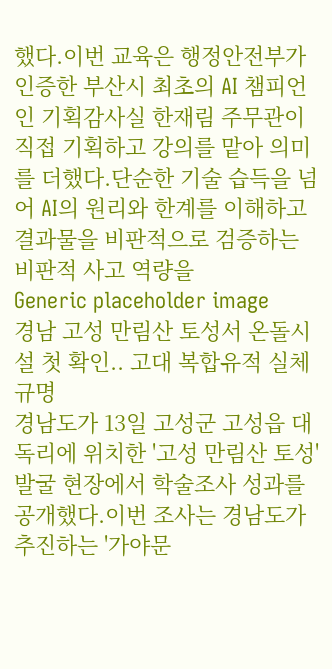했다.이번 교육은 행정안전부가 인증한 부산시 최초의 AI 챔피언인 기획감사실 한재림 주무관이 직접 기획하고 강의를 맡아 의미를 더했다.단순한 기술 습득을 넘어 AI의 원리와 한계를 이해하고 결과물을 비판적으로 검증하는 비판적 사고 역량을
Generic placeholder image
경남 고성 만림산 토성서 온돌시설 첫 확인.. 고대 복합유적 실체 규명
경남도가 13일 고성군 고성읍 대독리에 위치한 '고성 만림산 토성' 발굴 현장에서 학술조사 성과를 공개했다.이번 조사는 경남도가 추진하는 '가야문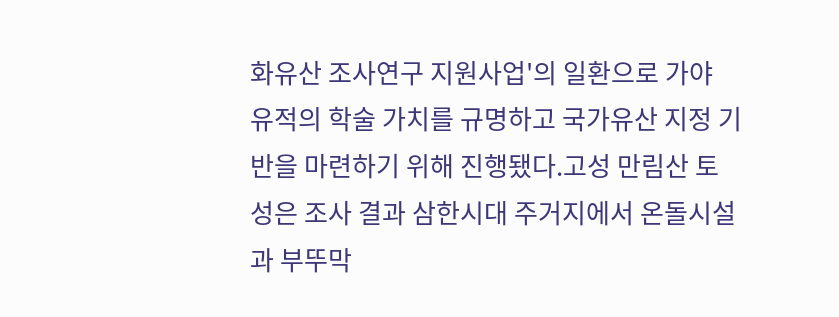화유산 조사연구 지원사업'의 일환으로 가야 유적의 학술 가치를 규명하고 국가유산 지정 기반을 마련하기 위해 진행됐다.고성 만림산 토성은 조사 결과 삼한시대 주거지에서 온돌시설과 부뚜막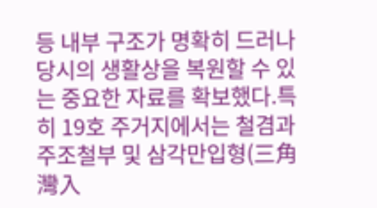등 내부 구조가 명확히 드러나 당시의 생활상을 복원할 수 있는 중요한 자료를 확보했다.특히 19호 주거지에서는 철겸과 주조철부 및 삼각만입형(三角灣入